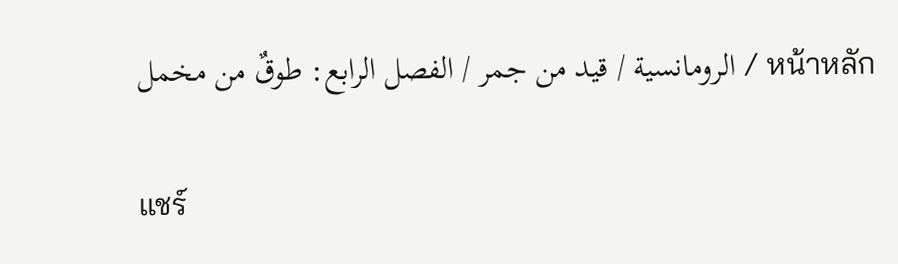หน้าหลัก / الرومانسية / قيد من جمر / الفصل الرابع: طوقٌ من مخمل

แชร์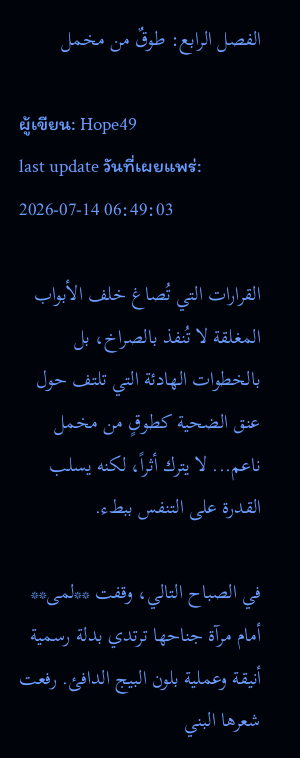الفصل الرابع: طوقٌ من مخمل

ผู้เขียน: Hope49
last update วันที่เผยแพร่: 2026-07-14 06:49:03

القرارات التي تُصاغ خلف الأبواب المغلقة لا تُنفذ بالصراخ، بل بالخطوات الهادئة التي تلتف حول عنق الضحية كطوقٍ من مخمل ناعم... لا يترك أثراً، لكنه يسلب القدرة على التنفس ببطء.

في الصباح التالي، وقفت **لمى** أمام مرآة جناحها ترتدي بدلة رسمية أنيقة وعملية بلون البيج الدافئ. رفعت شعرها البني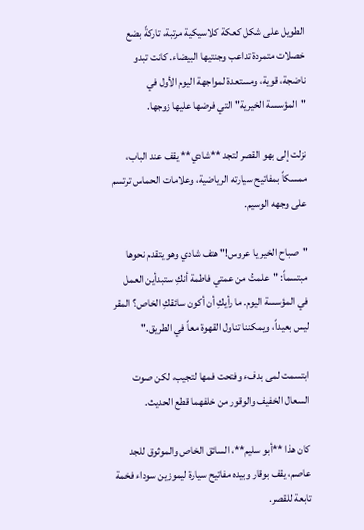الطويل على شكل كعكة كلاسيكية مرتبة، تاركةً بضع خصلات متمردة تداعب وجنتيها البيضاء. كانت تبدو ناضجة، قوية، ومستعدة لمواجهة اليوم الأول في "المؤسسة الخيرية" التي فرضها عليها زوجها.

نزلت إلى بهو القصر لتجد **شادي** يقف عند الباب، ممسكاً بمفاتيح سيارته الرياضية، وعلامات الحماس ترتسم على وجهه الوسيم.

"صباح الخير يا عروس!" هتف شادي وهو يتقدم نحوها مبتسماً: "علمتُ من عمتي فاطمة أنكِ ستبدأين العمل في المؤسسة اليوم. ما رأيكِ أن أكون سائقكِ الخاص؟ المقر ليس بعيداً، ويمكننا تناول القهوة معاً في الطريق."

ابتسمت لمى بدفء وفتحت فمها لتجيب، لكن صوت السعال الخفيف والوقور من خلفهما قطع الحديث.

كان هذا **أبو سليم**، السائق الخاص والموثوق للجد عاصم، يقف بوقار وبيده مفاتيح سيارة ليموزين سوداء فخمة تابعة للقصر.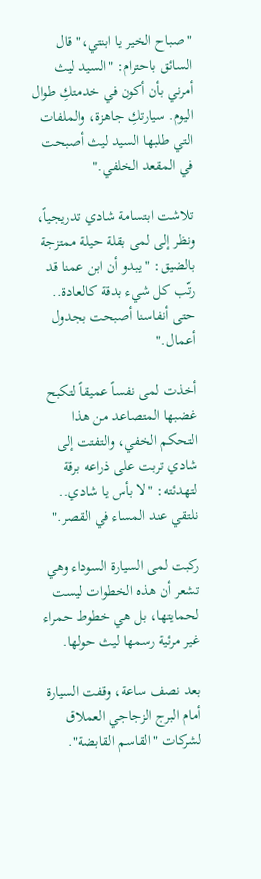"صباح الخير يا ابنتي،" قال السائق باحترام: "السيد ليث أمرني بأن أكون في خدمتكِ طوال اليوم. سيارتكِ جاهزة، والملفات التي طلبها السيد ليث أصبحت في المقعد الخلفي."

تلاشت ابتسامة شادي تدريجياً، ونظر إلى لمى بقلة حيلة ممتزجة بالضيق: "يبدو أن ابن عمنا قد رتّب كل شيء بدقة كالعادة.. حتى أنفاسنا أصبحت بجدول أعمال."

أخذت لمى نفساً عميقاً لتكبح غضبها المتصاعد من هذا التحكم الخفي، والتفتت إلى شادي تربت على ذراعه برقة لتهدئته: "لا بأس يا شادي.. نلتقي عند المساء في القصر."

ركبت لمى السيارة السوداء وهي تشعر أن هذه الخطوات ليست لحمايتها، بل هي خطوط حمراء غير مرئية رسمها ليث حولها.

بعد نصف ساعة، وقفت السيارة أمام البرج الزجاجي العملاق لشركات "القاسم القابضة".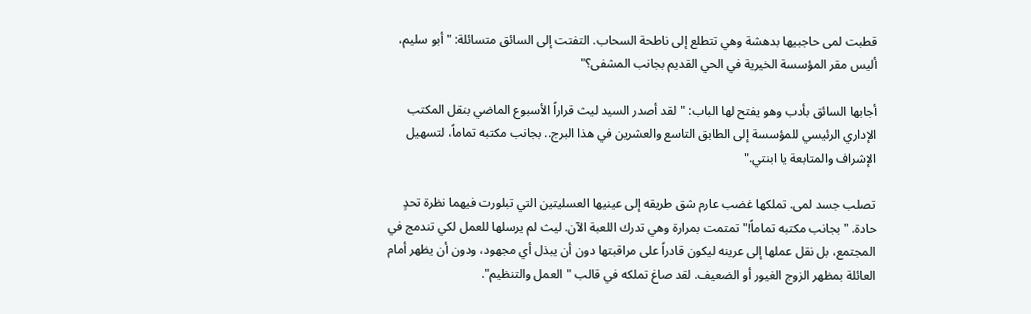قطبت لمى حاجبيها بدهشة وهي تتطلع إلى ناطحة السحاب. التفتت إلى السائق متسائلة: "أبو سليم، أليس مقر المؤسسة الخيرية في الحي القديم بجانب المشفى؟"

أجابها السائق بأدب وهو يفتح لها الباب: "لقد أصدر السيد ليث قراراً الأسبوع الماضي بنقل المكتب الإداري الرئيسي للمؤسسة إلى الطابق التاسع والعشرين في هذا البرج.. بجانب مكتبه تماماً، لتسهيل الإشراف والمتابعة يا ابنتي."

تصلب جسد لمى. تملكها غضب عارم شق طريقه إلى عينيها العسليتين التي تبلورت فيهما نظرة تحدٍ حادة. "بجانب مكتبه تماماً!" تمتمت بمرارة وهي تدرك اللعبة الآن. ليث لم يرسلها للعمل لكي تندمج في المجتمع، بل نقل عملها إلى عرينه ليكون قادراً على مراقبتها دون أن يبذل أي مجهود، ودون أن يظهر أمام العائلة بمظهر الزوج الغيور أو الضعيف. لقد صاغ تملكه في قالب "العمل والتنظيم".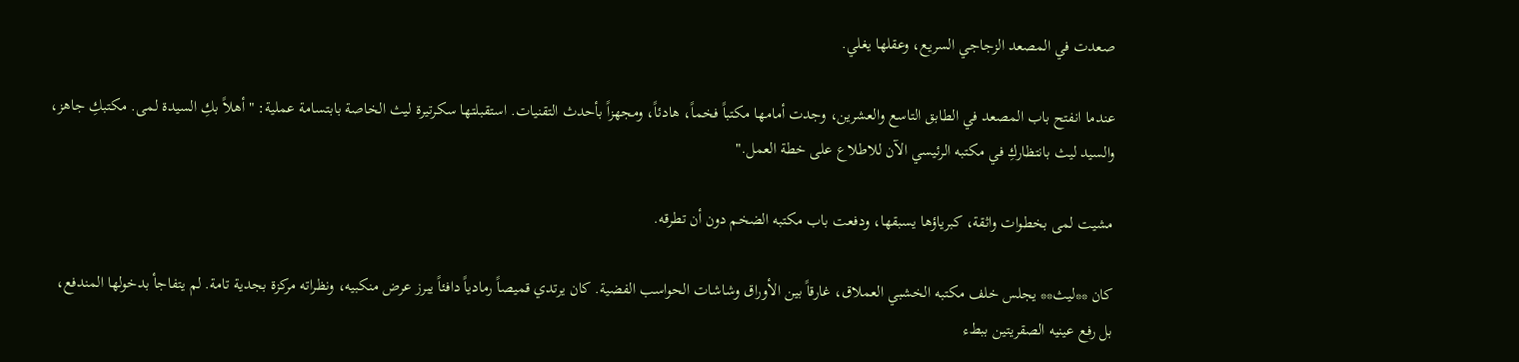صعدت في المصعد الزجاجي السريع، وعقلها يغلي.

عندما انفتح باب المصعد في الطابق التاسع والعشرين، وجدت أمامها مكتباً فخماً، هادئاً، ومجهزاً بأحدث التقنيات. استقبلتها سكرتيرة ليث الخاصة بابتسامة عملية: "أهلاً بكِ السيدة لمى. مكتبكِ جاهز، والسيد ليث بانتظاركِ في مكتبه الرئيسي الآن للاطلاع على خطة العمل."

مشيت لمى بخطوات واثقة، كبرياؤها يسبقها، ودفعت باب مكتبه الضخم دون أن تطرقه.

كان **ليث** يجلس خلف مكتبه الخشبي العملاق، غارقاً بين الأوراق وشاشات الحواسب الفضية. كان يرتدي قميصاً رمادياً دافئاً يبرز عرض منكبيه، ونظراته مركزة بجدية تامة. لم يتفاجأ بدخولها المندفع، بل رفع عينيه الصقريتين ببطء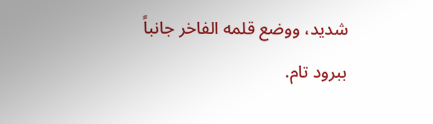شديد، ووضع قلمه الفاخر جانباً ببرود تام.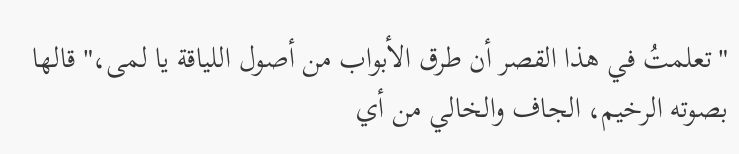"تعلمتُ في هذا القصر أن طرق الأبواب من أصول اللياقة يا لمى،" قالها بصوته الرخيم، الجاف والخالي من أي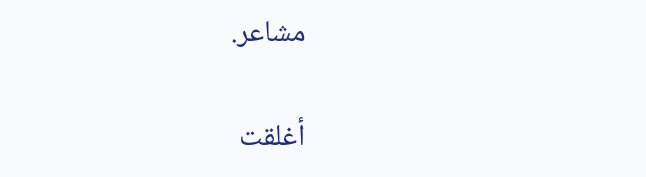مشاعر.

أغلقت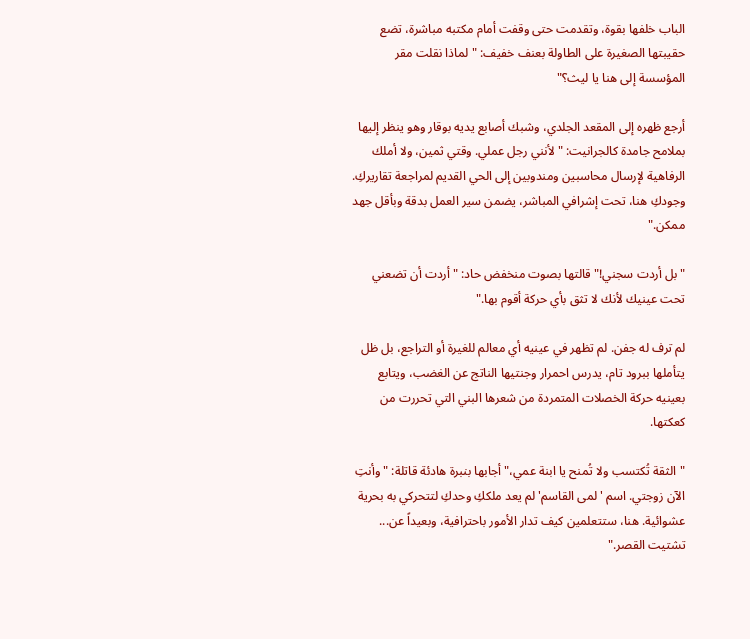الباب خلفها بقوة، وتقدمت حتى وقفت أمام مكتبه مباشرة، تضع حقيبتها الصغيرة على الطاولة بعنف خفيف: "لماذا نقلت مقر المؤسسة إلى هنا يا ليث؟"

أرجع ظهره إلى المقعد الجلدي، وشبك أصابع يديه بوقار وهو ينظر إليها بملامح جامدة كالجرانيت: "لأنني رجل عملي. وقتي ثمين، ولا أملك الرفاهية لإرسال محاسبين ومندوبين إلى الحي القديم لمراجعة تقاريركِ. وجودكِ هنا، تحت إشرافي المباشر، يضمن سير العمل بدقة وبأقل جهد ممكن."

"بل أردت سجني!" قالتها بصوت منخفض حاد: "أردت أن تضعني تحت عينيك لأنك لا تثق بأي حركة أقوم بها."

لم ترف له جفن. لم تظهر في عينيه أي معالم للغيرة أو التراجع، بل ظل يتأملها ببرود تام، يدرس احمرار وجنتيها الناتج عن الغضب، ويتابع بعينيه حركة الخصلات المتمردة من شعرها البني التي تحررت من كعكتها.

"الثقة تُكتسب ولا تُمنح يا ابنة عمي،" أجابها بنبرة هادئة قاتلة: "وأنتِ الآن زوجتي. اسم 'لمى القاسم' لم يعد ملككِ وحدكِ لتتحركي به بحرية عشوائية. هنا، ستتعلمين كيف تدار الأمور باحترافية، وبعيداً عن... تشتيت القصر."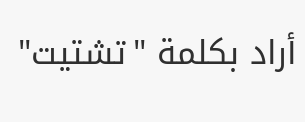أراد بكلمة "تشتيت"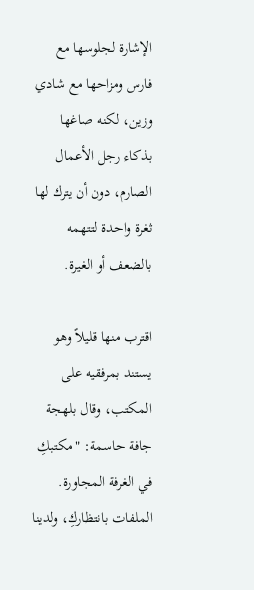الإشارة لجلوسها مع فارس ومزاحها مع شادي وزين، لكنه صاغها بذكاء رجل الأعمال الصارم، دون أن يترك لها ثغرة واحدة لتتهمه بالضعف أو الغيرة.

اقترب منها قليلاً وهو يستند بمرفقيه على المكتب، وقال بلهجة جافة حاسمة: "مكتبكِ في الغرفة المجاورة. الملفات بانتظاركِ، ولدينا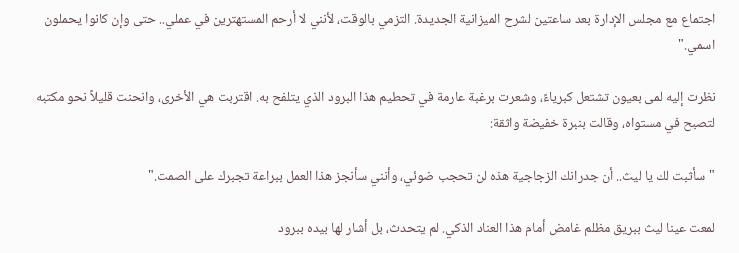اجتماع مع مجلس الإدارة بعد ساعتين لشرح الميزانية الجديدة. التزمي بالوقت، لأنني لا أرحم المستهترين في عملي.. حتى وإن كانوا يحملون اسمي."

نظرت إليه لمى بعيون تشتعل كبرياءً، وشعرت برغبة عارمة في تحطيم هذا البرود الذي يتلفح به. اقتربت هي الأخرى، وانحنت قليلاً نحو مكتبه لتصبح في مستواه، وقالت بنبرة خفيضة واثقة:

"سأثبت لك يا ليث.. أن جدرانك الزجاجية هذه لن تحجب ضوئي، وأنني سأنجز هذا العمل ببراعة تجبرك على الصمت."

لمعت عينا ليث ببريق مظلم غامض أمام هذا العناد الذكي. لم يتحدث، بل أشار لها بيده ببرود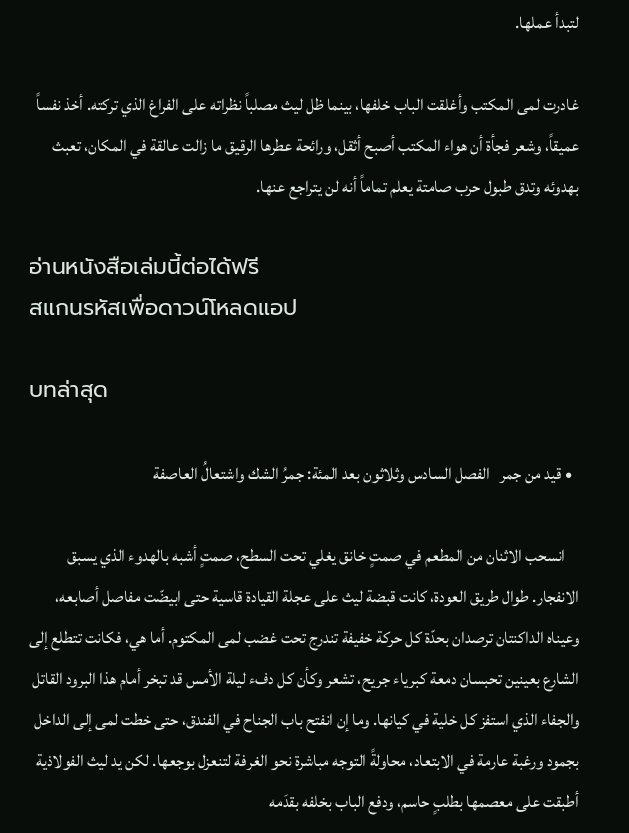لتبدأ عملها.

غادرت لمى المكتب وأغلقت الباب خلفها، بينما ظل ليث مصلباً نظراته على الفراغ الذي تركته. أخذ نفساً عميقاً، وشعر فجأة أن هواء المكتب أصبح أثقل، ورائحة عطرها الرقيق ما زالت عالقة في المكان، تعبث بهدوئه وتدق طبول حرب صامتة يعلم تماماً أنه لن يتراجع عنها.

อ่านหนังสือเล่มนี้ต่อได้ฟรี
สแกนรหัสเพื่อดาวน์โหลดแอป

บทล่าสุด

  • قيد من جمر   الفصل السادس وثلاثون بعد المئة: جمرُ الشك واشتعالُ العاصفة

    انسحب الاثنان من المطعم في صمتٍ خانق يغلي تحت السطح، صمتٍ أشبه بالهدوء الذي يسبق الانفجار. طوال طريق العودة، كانت قبضة ليث على عجلة القيادة قاسية حتى ابيضّت مفاصل أصابعه، وعيناه الداكنتان ترصدان بحدّة كل حركة خفيفة تندرج تحت غضب لمى المكتوم. أما هي، فكانت تتطلع إلى الشارع بعينين تحبسان دمعة كبرياء جريح، تشعر وكأن كل دفء ليلة الأمس قد تبخر أمام هذا البرود القاتل والجفاء الذي استفز كل خلية في كيانها. وما إن انفتح باب الجناح في الفندق، حتى خطت لمى إلى الداخل بجمود ورغبة عارمة في الابتعاد، محاولةً التوجه مباشرة نحو الغرفة لتنعزل بوجعها. لكن يد ليث الفولاذية أطبقت على معصمها بطلبٍ حاسم، ودفع الباب بخلفه بقدَمه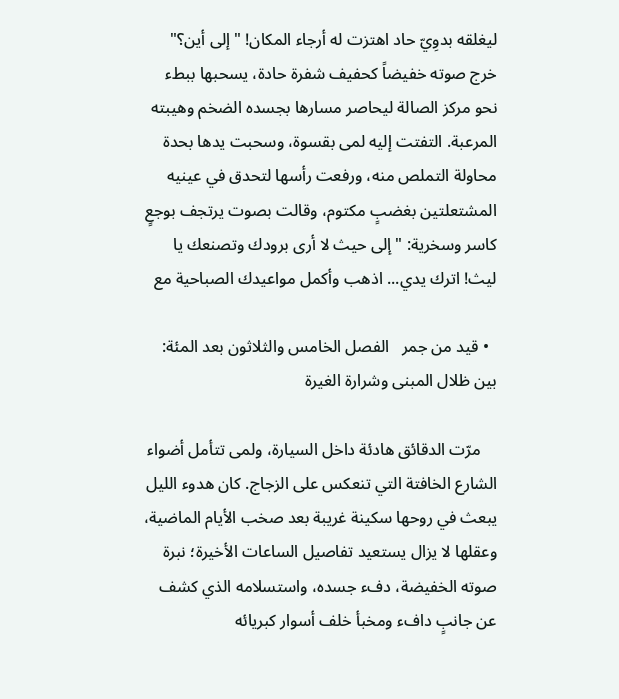ليغلقه بدوِيّ حاد اهتزت له أرجاء المكان! "إلى أين؟" خرج صوته خفيضاً كحفيف شفرة حادة، يسحبها ببطء نحو مركز الصالة ليحاصر مسارها بجسده الضخم وهيبته المرعبة. التفتت إليه لمى بقسوة، وسحبت يدها بحدة محاولة التملص منه، ورفعت رأسها لتحدق في عينيه المشتعلتين بغضبٍ مكتوم، وقالت بصوت يرتجف بوجعٍ كاسر وسخرية: "إلى حيث لا أرى برودك وتصنعك يا ليث! اترك يدي... اذهب وأكمل مواعيدك الصباحية مع

  • قيد من جمر   الفصل الخامس والثلاثون بعد المئة: بين ظلال المبنى وشرارة الغيرة

    مرّت الدقائق هادئة داخل السيارة، ولمى تتأمل أضواء الشارع الخافتة التي تنعكس على الزجاج. كان هدوء الليل يبعث في روحها سكينة غريبة بعد صخب الأيام الماضية، وعقلها لا يزال يستعيد تفاصيل الساعات الأخيرة؛ نبرة صوته الخفيضة، دفء جسده، واستسلامه الذي كشف عن جانبٍ دافء ومخبأ خلف أسوار كبريائه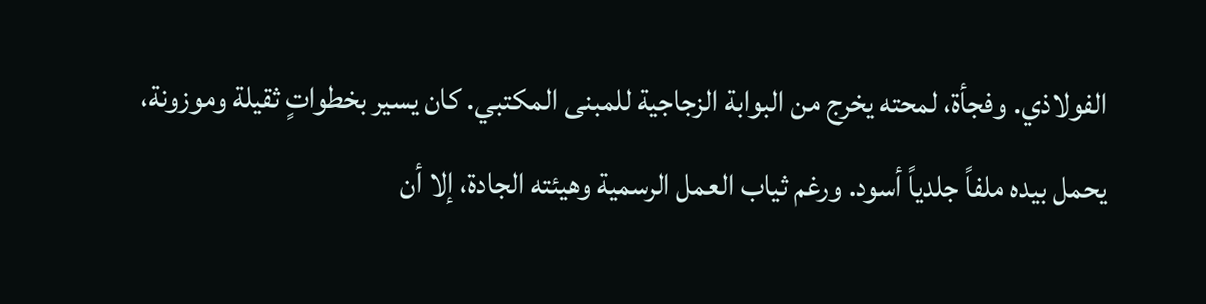الفولاذي. وفجأة، لمحته يخرج من البوابة الزجاجية للمبنى المكتبي. كان يسير بخطواتٍ ثقيلة وموزونة، يحمل بيده ملفاً جلدياً أسود. ورغم ثياب العمل الرسمية وهيئته الجادة، إلا أن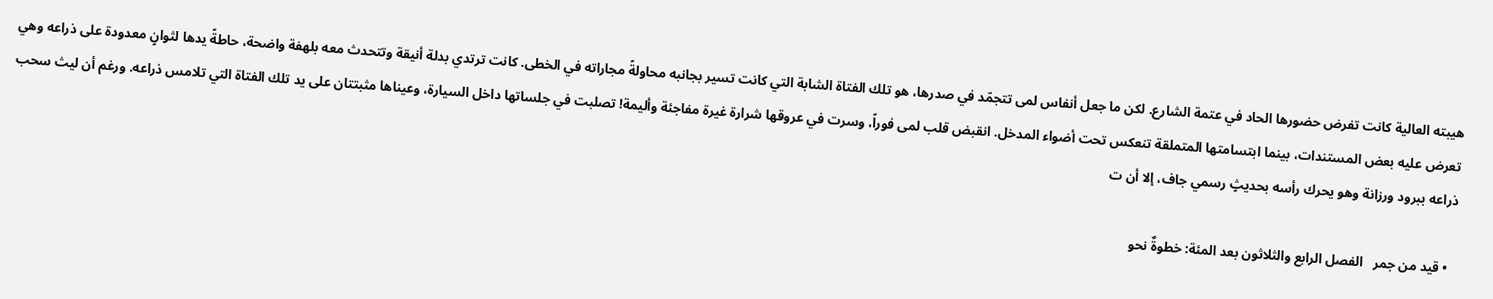هيبته العالية كانت تفرض حضورها الحاد في عتمة الشارع. لكن ما جعل أنفاس لمى تتجمّد في صدرها، هو تلك الفتاة الشابة التي كانت تسير بجانبه محاولةً مجاراته في الخطى. كانت ترتدي بدلة أنيقة وتتحدث معه بلهفة واضحة، حاطةً يدها لثوانٍ معدودة على ذراعه وهي تعرض عليه بعض المستندات، بينما ابتسامتها المتملقة تنعكس تحت أضواء المدخل. انقبض قلب لمى فوراً، وسرت في عروقها شرارة غيرة مفاجئة وأليمة! تصلبت في جلساتها داخل السيارة، وعيناها مثبتتان على يد تلك الفتاة التي تلامس ذراعه. ورغم أن ليث سحب ذراعه ببرود ورزانة وهو يحرك رأسه بحديثٍ رسمي جاف، إلا أن ت

  • قيد من جمر   الفصل الرابع والثلاثون بعد المئة: خطوةٌ نحو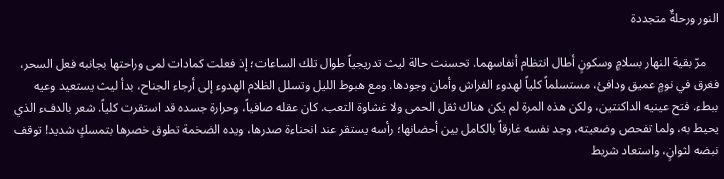النور ورحلةٌ متجددة

    مرّ بقية النهار بسلامٍ وسكونٍ أطال انتظام أنفاسهما. تحسنت حالة ليث تدريجياً طوال تلك الساعات؛ إذ فعلت كمادات لمى وراحتها بجانبه فعل السحر، فغرق في نومٍ عميق ودافئ، مستسلماً كلياً لهدوء الفراش وأمان وجودها. ومع هبوط الليل وتسلل الظلام الهدوء إلى أرجاء الجناح، بدأ ليث يستعيد وعيه ببطء. فتح عينيه الداكنتين، ولكن هذه المرة لم يكن هناك ثقل الحمى ولا غشاوة التعب. كان عقله صافياً، وحرارة جسده قد استقرت كلياً. شعر بالدفء الذي يحيط به، ولما تفحص وضعيته، وجد نفسه غارقاً بالكامل بين أحضانها؛ رأسه يستقر عند انحناءة صدرها، ويده الضخمة تطوق خصرها بتمسكٍ شديد! توقف نبضه لثوانٍ، واستعاد شريط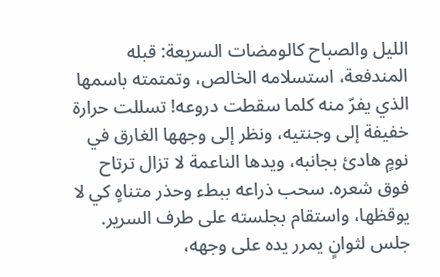الليل والصباح كالومضات السريعة: قبله المندفعة، استسلامه الخالص، وتمتمته باسمها الذي يفرّ منه كلما سقطت دروعه! تسللت حرارة خفيفة إلى وجنتيه، ونظر إلى وجهها الغارق في نومٍ هادئ بجانبه، ويدها الناعمة لا تزال ترتاح فوق شعره. سحب ذراعه ببطء وحذر متناهٍ كي لا يوقظها، واستقام بجلسته على طرف السرير. جلس لثوانٍ يمرر يده على وجهه،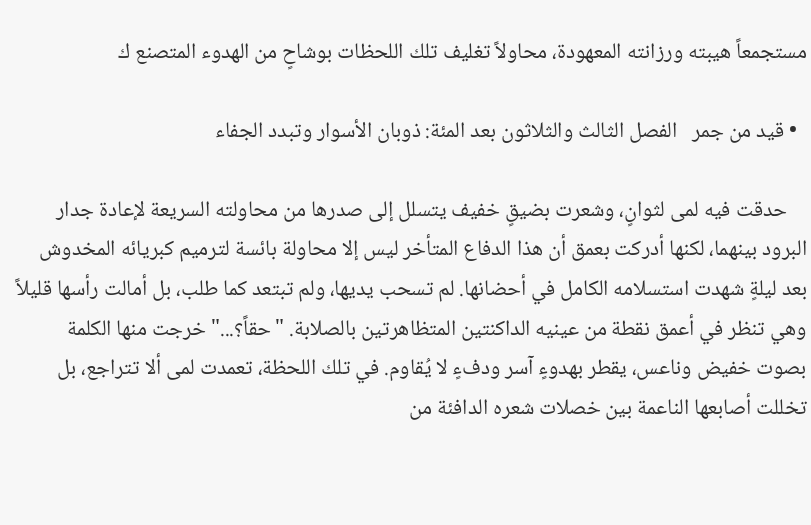مستجمعاً هيبته ورزانته المعهودة، محاولاً تغليف تلك اللحظات بوشاحٍ من الهدوء المتصنع ك

  • قيد من جمر   الفصل الثالث والثلاثون بعد المئة: ذوبان الأسوار وتبدد الجفاء

    حدقت فيه لمى لثوانٍ، وشعرت بضيقٍ خفيف يتسلل إلى صدرها من محاولته السريعة لإعادة جدار البرود بينهما، لكنها أدركت بعمق أن هذا الدفاع المتأخر ليس إلا محاولة بائسة لترميم كبريائه المخدوش بعد ليلةٍ شهدت استسلامه الكامل في أحضانها. لم تسحب يديها، ولم تبتعد كما طلب، بل أمالت رأسها قليلاً وهي تنظر في أعمق نقطة من عينيه الداكنتين المتظاهرتين بالصلابة. "حقاً؟..." خرجت منها الكلمة بصوت خفيض وناعس، يقطر بهدوءٍ آسر ودفءٍ لا يُقاوم. في تلك اللحظة، تعمدت لمى ألا تتراجع، بل تخللت أصابعها الناعمة بين خصلات شعره الدافئة من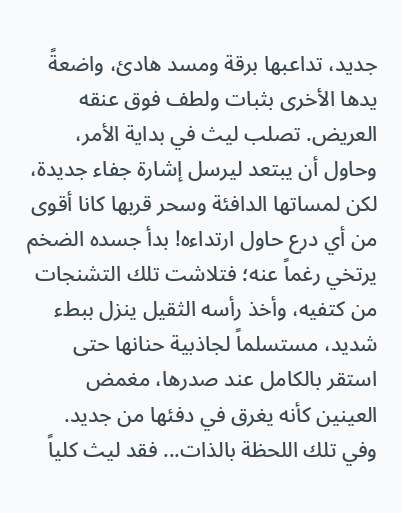جديد، تداعبها برقة ومسد هادئ، واضعةً يدها الأخرى بثبات ولطف فوق عنقه العريض. تصلب ليث في بداية الأمر، وحاول أن يبتعد ليرسل إشارة جفاء جديدة، لكن لمساتها الدافئة وسحر قربها كانا أقوى من أي درع حاول ارتداءه! بدأ جسده الضخم يرتخي رغماً عنه؛ فتلاشت تلك التشنجات من كتفيه، وأخذ رأسه الثقيل ينزل ببطء شديد، مستسلماً لجاذبية حنانها حتى استقر بالكامل عند صدرها، مغمض العينين كأنه يغرق في دفئها من جديد. وفي تلك اللحظة بالذات... فقد ليث كلياً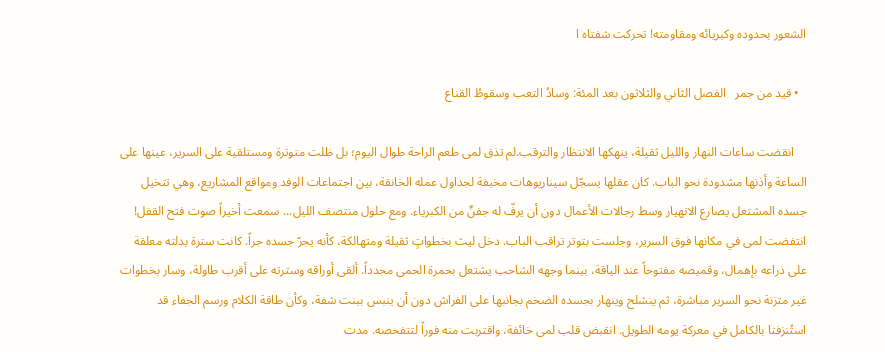الشعور بحدوده وكبريائه ومقاومته! تحركت شفتاه ا

  • قيد من جمر   الفصل الثاني والثلاثون بعد المئة: وسادُ التعب وسقوطُ القناع

    انقضت ساعات النهار والليل ثقيلة، ينهكها الانتظار والترقب.لم تذق لمى طعم الراحة طوال اليوم؛ بل ظلت متوترة ومستلقية على السرير، عينها على الساعة وأذنها مشدودة نحو الباب. كان عقلها يسجّل سيناريوهات مخيفة لجداول عمله الخانقة، بين اجتماعات الوفد ومواقع المشاريع، وهي تتخيل جسده المشتعل يصارع الانهيار وسط رجالات الأعمال دون أن يرفّ له جفنٌ من الكبرياء. ومع حلول منتصف الليل... سمعت أخيراً صوت فتح القفل! انتفضت لمى في مكانها فوق السرير، وجلست بتوتر تراقب الباب. دخل ليث بخطواتٍ ثقيلة ومتهالكة، كأنه يجرّ جسده جراً. كانت سترة بدلته معلقة على ذراعه بإهمال، وقميصه مفتوحاً عند الياقة، بينما وجهه الشاحب يشتعل بحمرة الحمى مجدداً. ألقى أوراقه وسترته على أقرب طاولة، وسار بخطوات غير متزنة نحو السرير مباشرة، ثم ينشلح وينهار بجسده الضخم بجانبها على الفراش دون أن ينبس ببنت شفة، وكأن طاقة الكلام ورسم الجفاء قد استُنزفتا بالكامل في معركة يومه الطويل. انقبض قلب لمى خائفة، واقتربت منه فوراً لتتفحصه. مدت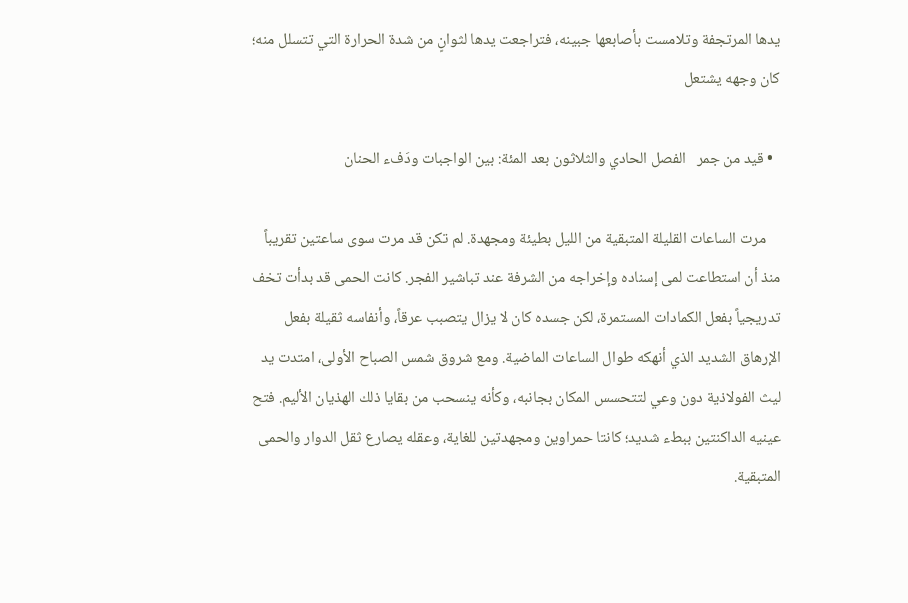يدها المرتجفة وتلامست بأصابعها جبينه، فتراجعت يدها لثوانٍ من شدة الحرارة التي تتسلل منه؛ كان وجهه يشتعل

  • قيد من جمر   الفصل الحادي والثلاثون بعد المئة: بين الواجبات ودَفء الحنان

    مرت الساعات القليلة المتبقية من الليل بطيئة ومجهدة. لم تكن قد مرت سوى ساعتين تقريباً منذ أن استطاعت لمى إسناده وإخراجه من الشرفة عند تباشير الفجر. كانت الحمى قد بدأت تخف تدريجياً بفعل الكمادات المستمرة، لكن جسده كان لا يزال يتصبب عرقاً، وأنفاسه ثقيلة بفعل الإرهاق الشديد الذي أنهكه طوال الساعات الماضية. ومع شروق شمس الصباح الأولى، امتدت يد ليث الفولاذية دون وعي لتتحسس المكان بجانبه، وكأنه ينسحب من بقايا ذلك الهذيان الأليم. فتح عينيه الداكنتين ببطء شديد؛ كانتا حمراوين ومجهدتين للغاية، وعقله يصارع ثقل الدوار والحمى المتبقية.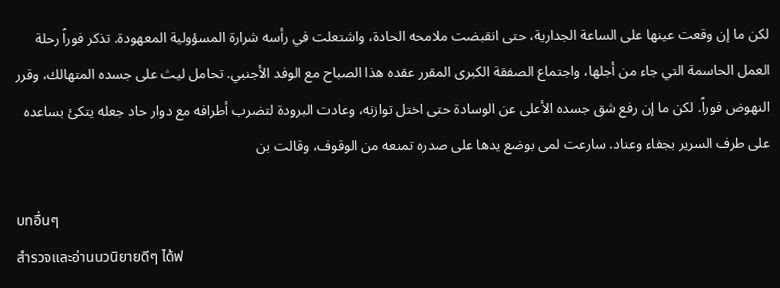لكن ما إن وقعت عينها على الساعة الجدارية، حتى انقبضت ملامحه الحادة، واشتعلت في رأسه شرارة المسؤولية المعهودة. تذكر فوراً رحلة العمل الحاسمة التي جاء من أجلها، واجتماع الصفقة الكبرى المقرر عقده هذا الصباح مع الوفد الأجنبي. تحامل ليث على جسده المتهالك، وقرر النهوض فوراً. لكن ما إن رفع شق جسده الأعلى عن الوسادة حتى اختل توازنه، وعادت البرودة لتضرب أطرافه مع دوار حاد جعله يتكئ بساعده على طرف السرير بجفاء وعناد. سارعت لمى بوضع يدها على صدره تمنعه من الوقوف، وقالت بن

บทอื่นๆ
สำรวจและอ่านนวนิยายดีๆ ได้ฟ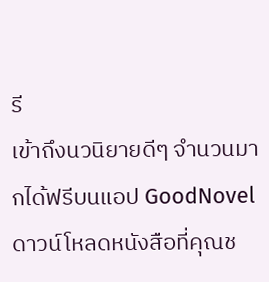รี
เข้าถึงนวนิยายดีๆ จำนวนมากได้ฟรีบนแอป GoodNovel ดาวน์โหลดหนังสือที่คุณช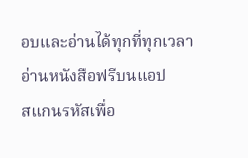อบและอ่านได้ทุกที่ทุกเวลา
อ่านหนังสือฟรีบนแอป
สแกนรหัสเพื่อ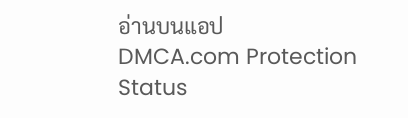อ่านบนแอป
DMCA.com Protection Status